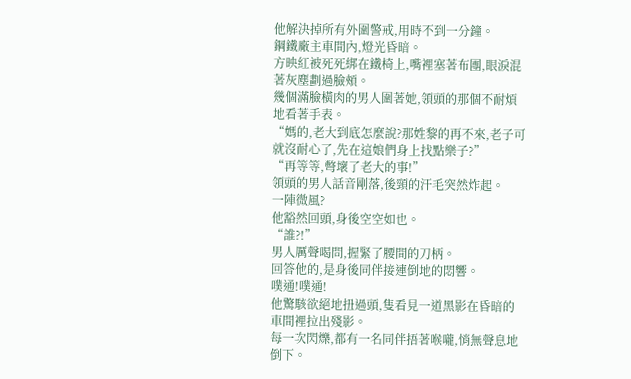他解決掉所有外圍警戒,用時不到一分鐘。
鋼鐵廠主車間內,燈光昏暗。
方映紅被死死綁在鐵椅上,嘴裡塞著布團,眼淚混著灰塵劃過臉頰。
幾個滿臉橫肉的男人圍著她,領頭的那個不耐煩地看著手表。
“媽的,老大到底怎麼說?那姓黎的再不來,老子可就沒耐心了,先在這娘們身上找點樂子?”
“再等等,彆壞了老大的事!”
領頭的男人話音剛落,後頸的汗毛突然炸起。
一陣微風?
他豁然回頭,身後空空如也。
“誰?!”
男人厲聲喝問,握緊了腰間的刀柄。
回答他的,是身後同伴接連倒地的悶響。
噗通!噗通!
他驚駭欲絕地扭過頭,隻看見一道黑影在昏暗的車間裡拉出殘影。
每一次閃爍,都有一名同伴捂著喉嚨,悄無聲息地倒下。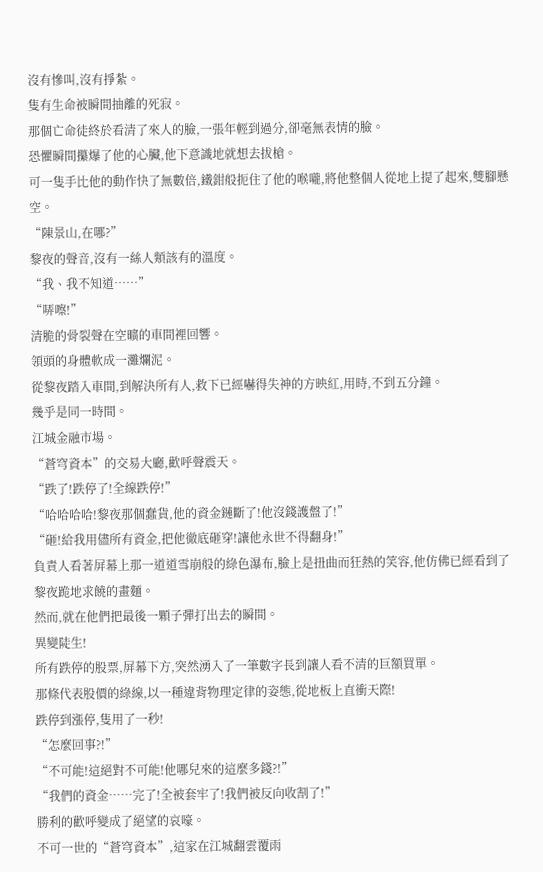沒有慘叫,沒有掙紮。
隻有生命被瞬間抽離的死寂。
那個亡命徒終於看清了來人的臉,一張年輕到過分,卻毫無表情的臉。
恐懼瞬間攥爆了他的心臟,他下意識地就想去拔槍。
可一隻手比他的動作快了無數倍,鐵鉗般扼住了他的喉嚨,將他整個人從地上提了起來,雙腳懸空。
“陳景山,在哪?”
黎夜的聲音,沒有一絲人類該有的溫度。
“我、我不知道……”
“哢嚓!”
清脆的骨裂聲在空曠的車間裡回響。
領頭的身體軟成一灘爛泥。
從黎夜踏入車間,到解決所有人,救下已經嚇得失神的方映紅,用時,不到五分鐘。
幾乎是同一時間。
江城金融市場。
“蒼穹資本”的交易大廳,歡呼聲震天。
“跌了!跌停了!全線跌停!”
“哈哈哈哈!黎夜那個蠢貨,他的資金鏈斷了!他沒錢護盤了!”
“砸!給我用儘所有資金,把他徹底砸穿!讓他永世不得翻身!”
負責人看著屏幕上那一道道雪崩般的綠色瀑布,臉上是扭曲而狂熱的笑容,他仿佛已經看到了黎夜跪地求饒的畫麵。
然而,就在他們把最後一顆子彈打出去的瞬間。
異變陡生!
所有跌停的股票,屏幕下方,突然湧入了一筆數字長到讓人看不清的巨額買單。
那條代表股價的綠線,以一種違背物理定律的姿態,從地板上直衝天際!
跌停到漲停,隻用了一秒!
“怎麼回事?!”
“不可能!這絕對不可能!他哪兒來的這麼多錢?!”
“我們的資金……完了!全被套牢了!我們被反向收割了!”
勝利的歡呼變成了絕望的哀嚎。
不可一世的“蒼穹資本”,這家在江城翻雲覆雨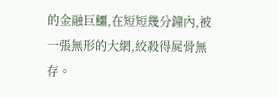的金融巨鱷,在短短幾分鐘內,被一張無形的大網,絞殺得屍骨無存。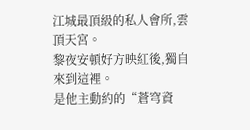江城最頂級的私人會所,雲頂天宮。
黎夜安頓好方映紅後,獨自來到這裡。
是他主動約的“蒼穹資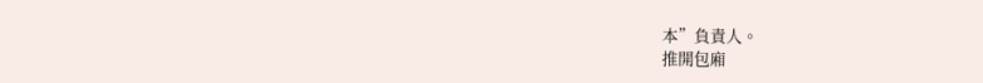本”負責人。
推開包廂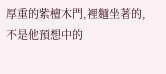厚重的紫檀木門,裡麵坐著的,不是他預想中的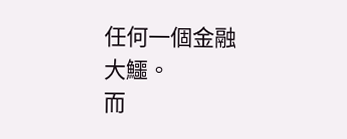任何一個金融大鱷。
而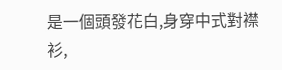是一個頭發花白,身穿中式對襟衫,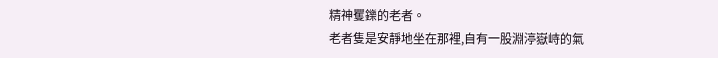精神矍鑠的老者。
老者隻是安靜地坐在那裡,自有一股淵渟嶽峙的氣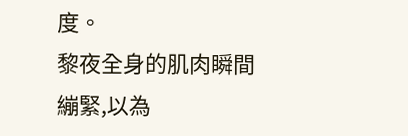度。
黎夜全身的肌肉瞬間繃緊,以為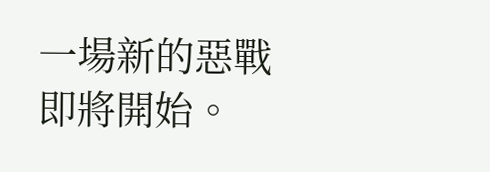一場新的惡戰即將開始。